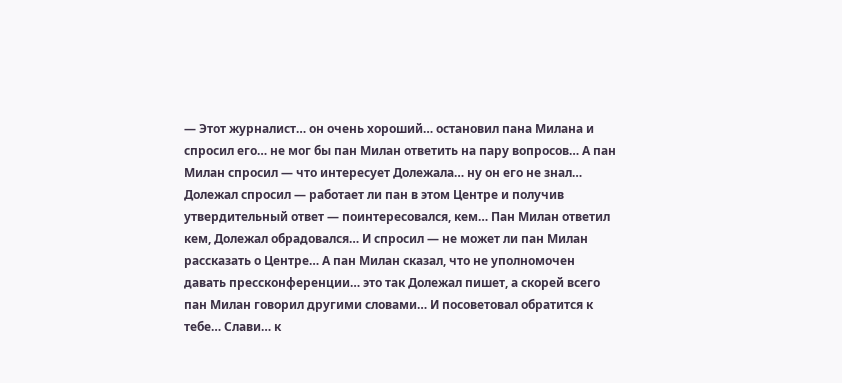— Этот журналист… он очень хороший… остановил пана Милана и спросил его… не мог бы пан Милан ответить на пару вопросов… А пан Милан спросил — что интересует Долежала… ну он его не знал… Долежал спросил — работает ли пан в этом Центре и получив утвердительный ответ — поинтересовался, кем… Пан Милан ответил кем, Долежал обрадовался… И спросил — не может ли пан Милан рассказать о Центре… А пан Милан сказал, что не уполномочен давать прессконференции… это так Долежал пишет, а скорей всего пан Милан говорил другими словами… И посоветовал обратится к тебе… Слави… к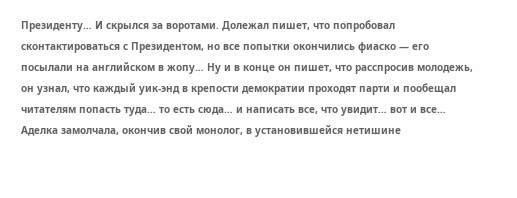Президенту… И скрылся за воротами. Долежал пишет, что попробовал сконтактироваться с Президентом, но все попытки окончились фиаско — его посылали на английском в жопу… Ну и в конце он пишет, что расспросив молодежь, он узнал, что каждый уик-энд в крепости демократии проходят парти и пообещал читателям попасть туда… то есть сюда… и написать все, что увидит… вот и все…
Аделка замолчала, окончив свой монолог, в установившейся нетишине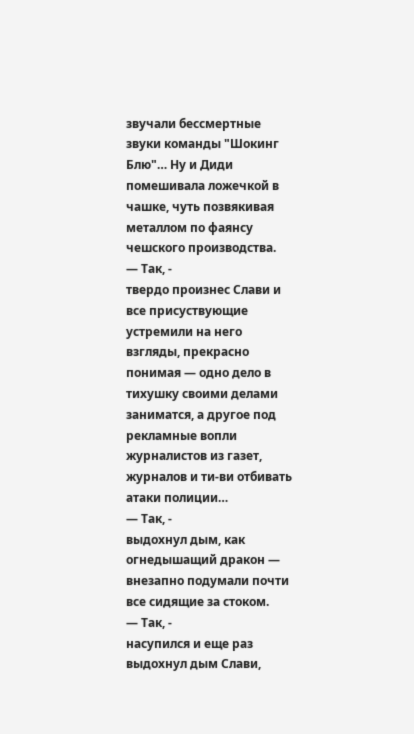звучали бессмертные звуки команды "Шокинг Блю"… Ну и Диди помешивала ложечкой в чашке, чуть позвякивая металлом по фаянсу чешского производства.
— Так, -
твердо произнес Слави и все присуствующие устремили на него взгляды, прекрасно понимая — одно дело в тихушку своими делами заниматся, а другое под рекламные вопли журналистов из газет, журналов и ти-ви отбивать атаки полиции…
— Так, -
выдохнул дым, как огнедышащий дракон — внезапно подумали почти все сидящие за стоком.
— Так, -
насупился и еще раз выдохнул дым Слави,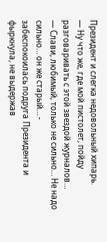Президент и слегка недовольный хипарь.
— Ну что же, где мой пистолет, пойду разговаривать с этой звездой журналов…
— Слави, любимый, только не сильно… Не надо сильно… он же старый… -
забеспокоилась подруга Президента и фыркнула, не выдержав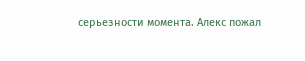серьезности момента. Алекс пожал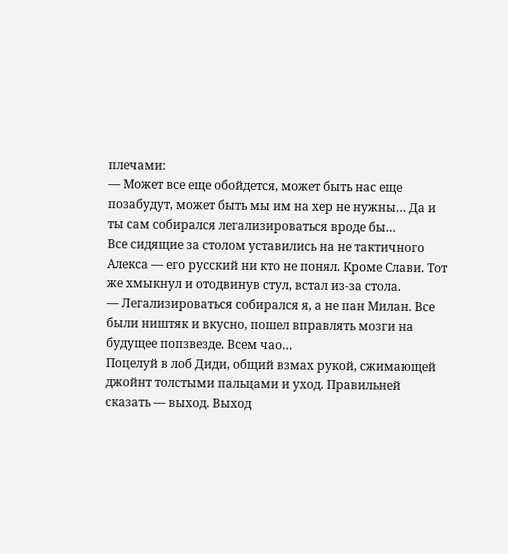плечами:
— Может все еще обойдется, может быть нас еще позабудут, может быть мы им на хер не нужны… Да и ты сам собирался легализироваться вроде бы…
Всe сидящие за столом уставились на не тактичного Алекса — его русский ни кто не понял. Кроме Слави. Тот же хмыкнул и отодвинув стул, встал из-за стола.
— Легализироваться собирался я, а не пан Милан. Все были ништяк и вкусно, пошел вправлять мозги на будущее попзвезде. Всем чао…
Поцелуй в лоб Диди, общий взмах рукой, сжимающей джойнт толстыми пальцами и уход. Правильней сказать — выход. Выход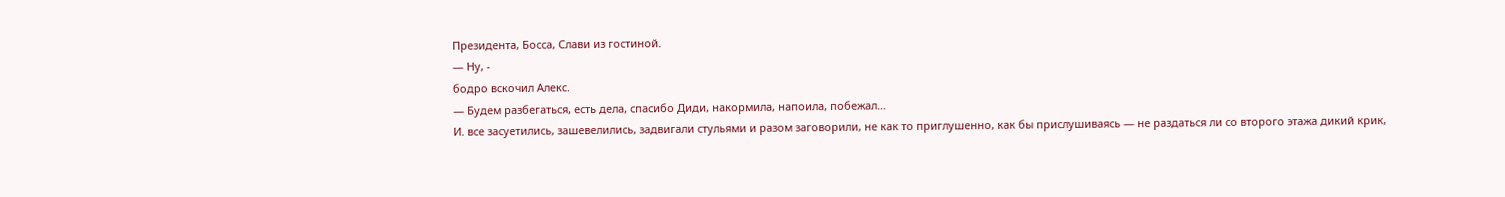Президента, Босса, Слави из гостиной.
— Ну, -
бодро вскочил Алекс.
— Будем разбегаться, есть дела, спасибо Диди, накормила, напоила, побежал…
И. все засуетились, зашевелились, задвигали стульями и разом заговорили, не как то приглушенно, как бы прислушиваясь — не раздаться ли со второго этажа дикий крик,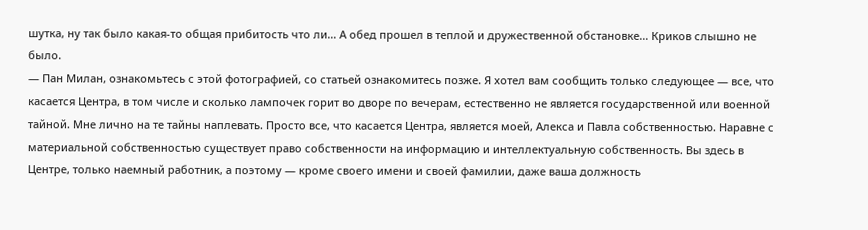шутка, ну так было какая-то общая прибитость что ли… А обед прошел в теплой и дружественной обстановке… Криков слышно не было.
— Пан Милан, ознакомьтесь с этой фотографией, со статьей ознакомитесь позже. Я хотел вам сообщить только следующее — все, что касается Центра, в том числе и сколько лампочек горит во дворе по вечерам, естественно не является государственной или военной тайной. Мне лично на те тайны наплевать. Просто все, что касается Центра, является моей, Алекса и Павла собственностью. Наравне с материальной собственностью существует право собственности на информацию и интеллектуальную собственность. Вы здесь в Центре, только наемный работник, а поэтому — кроме своего имени и своей фамилии, даже ваша должность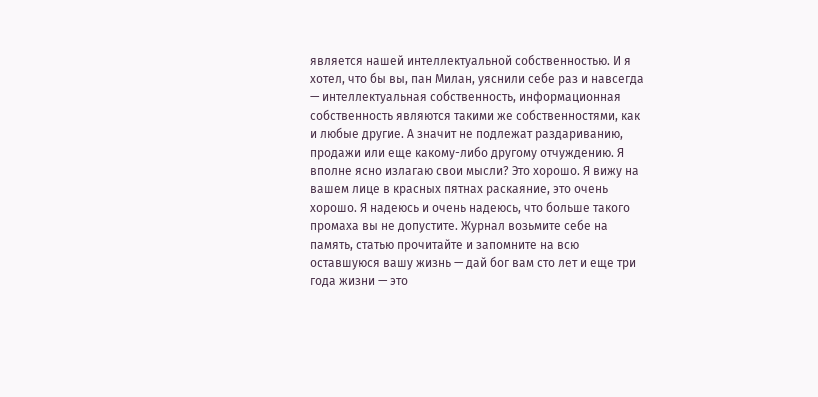является нашей интеллектуальной собственностью. И я хотел, что бы вы, пан Милан, уяснили себе раз и навсегда — интеллектуальная собственность, информационная собственность являются такими же собственностями, как и любые другие. А значит не подлежат раздариванию, продажи или еще какому-либо другому отчуждению. Я вполне ясно излагаю свои мысли? Это хорошо. Я вижу на вашем лице в красных пятнах раскаяние, это очень хорошо. Я надеюсь и очень надеюсь, что больше такого промаха вы не допустите. Журнал возьмите себе на память, статью прочитайте и запомните на всю оставшуюся вашу жизнь — дай бог вам сто лет и еще три года жизни — это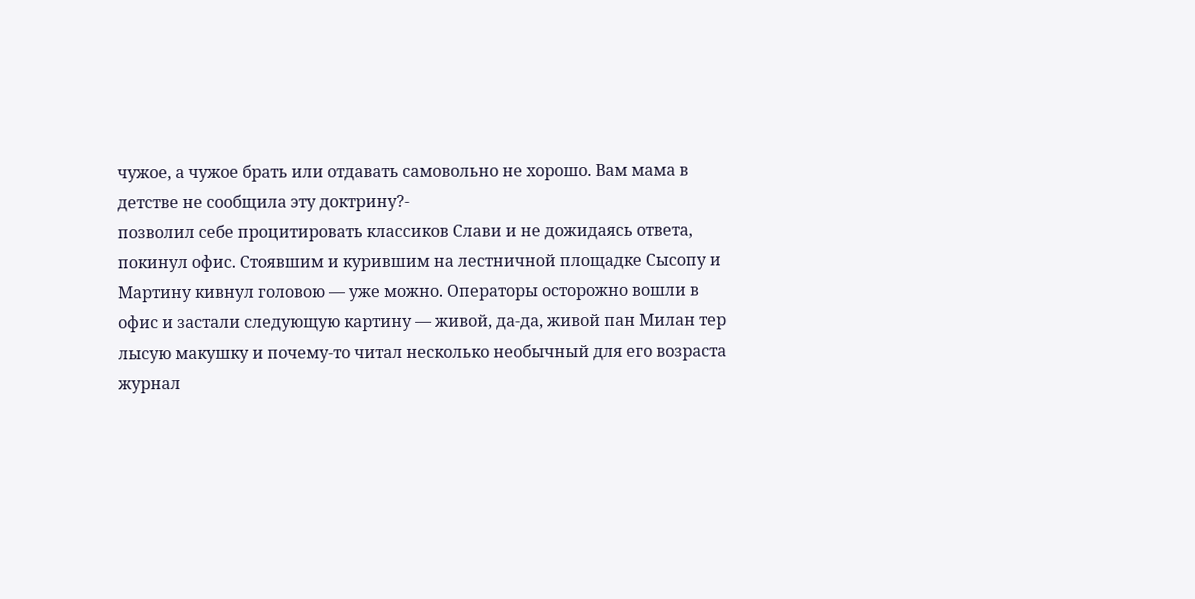чужое, а чужое брать или отдавать самовольно не хорошо. Вам мама в детстве не сообщила эту доктрину?-
позволил себе процитировать классиков Слави и не дожидаясь ответа, покинул офис. Стоявшим и курившим на лестничной площадке Сысопу и Мартину кивнул головою — уже можно. Операторы осторожно вошли в офис и застали следующую картину — живой, да-да, живой пан Милан тер лысую макушку и почему-то читал несколько необычный для его возраста журнал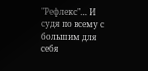"Рефлекс"… И судя по всему с большим для себя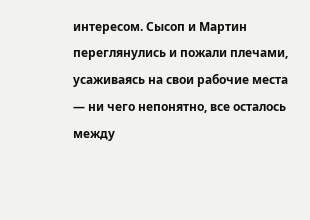интересом. Сысоп и Мартин переглянулись и пожали плечами, усаживаясь на свои рабочие места — ни чего непонятно, все осталось между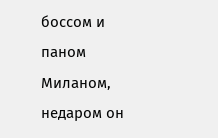боссом и паном Миланом, недаром он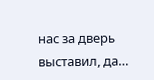нас за дверь выставил, да…